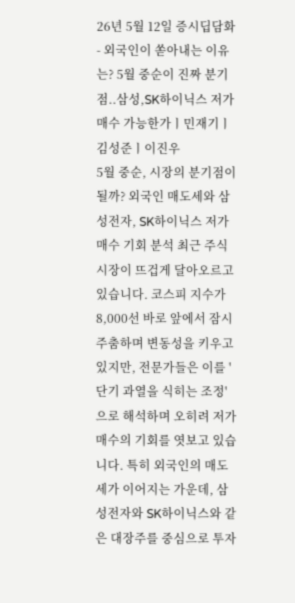26년 5월 12일 증시딥담화 - 외국인이 쏟아내는 이유는? 5월 중순이 진짜 분기점..삼성,SK하이닉스 저가매수 가능한가ㅣ민재기ㅣ김성준ㅣ이진우
5월 중순, 시장의 분기점이 될까? 외국인 매도세와 삼성전자, SK하이닉스 저가 매수 기회 분석 최근 주식 시장이 뜨겁게 달아오르고 있습니다. 코스피 지수가 8,000선 바로 앞에서 잠시 주춤하며 변동성을 키우고 있지만, 전문가들은 이를 '단기 과열을 식히는 조정'으로 해석하며 오히려 저가 매수의 기회를 엿보고 있습니다. 특히 외국인의 매도세가 이어지는 가운데, 삼성전자와 SK하이닉스와 같은 대장주를 중심으로 투자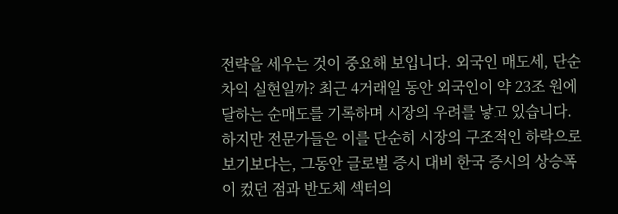전략을 세우는 것이 중요해 보입니다. 외국인 매도세, 단순 차익 실현일까? 최근 4거래일 동안 외국인이 약 23조 원에 달하는 순매도를 기록하며 시장의 우려를 낳고 있습니다. 하지만 전문가들은 이를 단순히 시장의 구조적인 하락으로 보기보다는, 그동안 글로벌 증시 대비 한국 증시의 상승폭이 컸던 점과 반도체 섹터의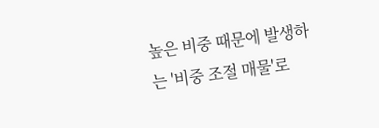높은 비중 때문에 발생하는 '비중 조절 매물'로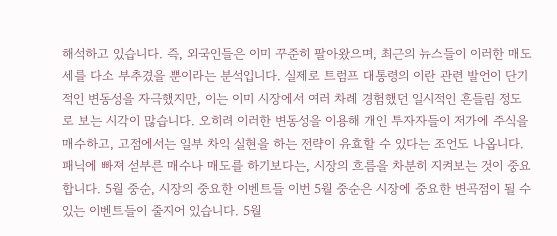해석하고 있습니다. 즉, 외국인들은 이미 꾸준히 팔아왔으며, 최근의 뉴스들이 이러한 매도세를 다소 부추겼을 뿐이라는 분석입니다. 실제로 트럼프 대통령의 이란 관련 발언이 단기적인 변동성을 자극했지만, 이는 이미 시장에서 여러 차례 경험했던 일시적인 흔들림 정도로 보는 시각이 많습니다. 오히려 이러한 변동성을 이용해 개인 투자자들이 저가에 주식을 매수하고, 고점에서는 일부 차익 실현을 하는 전략이 유효할 수 있다는 조언도 나옵니다. 패닉에 빠져 섣부른 매수나 매도를 하기보다는, 시장의 흐름을 차분히 지켜보는 것이 중요합니다. 5월 중순, 시장의 중요한 이벤트들 이번 5월 중순은 시장에 중요한 변곡점이 될 수 있는 이벤트들이 줄지어 있습니다. 5월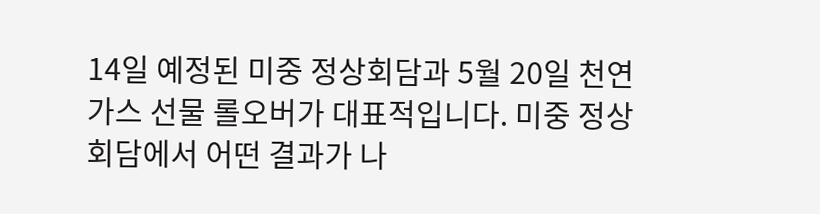14일 예정된 미중 정상회담과 5월 20일 천연가스 선물 롤오버가 대표적입니다. 미중 정상회담에서 어떤 결과가 나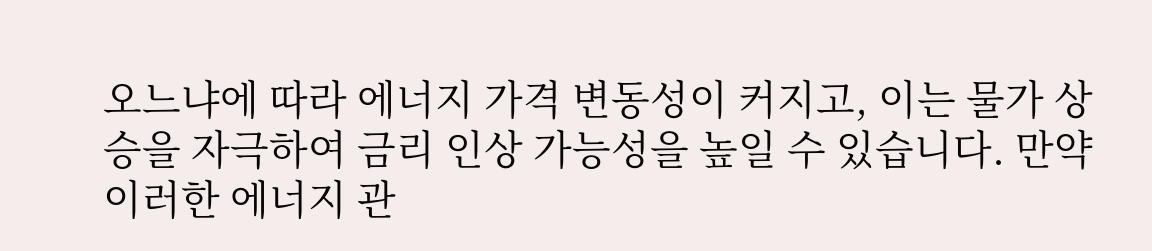오느냐에 따라 에너지 가격 변동성이 커지고, 이는 물가 상승을 자극하여 금리 인상 가능성을 높일 수 있습니다. 만약 이러한 에너지 관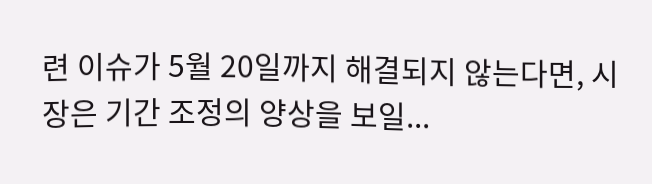련 이슈가 5월 20일까지 해결되지 않는다면, 시장은 기간 조정의 양상을 보일...